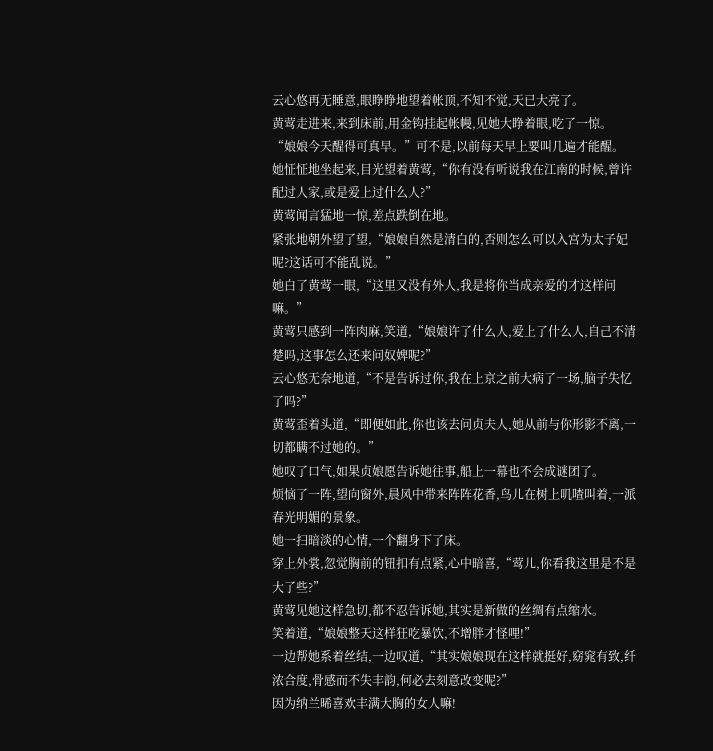云心悠再无睡意,眼睁睁地望着帐顶,不知不觉,天已大亮了。
黄莺走进来,来到床前,用金钩挂起帐幔,见她大睁着眼,吃了一惊。
“娘娘今天醒得可真早。”可不是,以前每天早上要叫几遍才能醒。
她怔怔地坐起来,目光望着黄莺,“你有没有听说我在江南的时候,曾许配过人家,或是爱上过什么人?”
黄莺闻言猛地一惊,差点跌倒在地。
紧张地朝外望了望,“娘娘自然是清白的,否则怎么可以入宫为太子妃呢?这话可不能乱说。”
她白了黄莺一眼,“这里又没有外人,我是将你当成亲爱的才这样问嘛。”
黄莺只感到一阵肉麻,笑道,“娘娘许了什么人,爱上了什么人,自己不清楚吗,这事怎么还来问奴婢呢?”
云心悠无奈地道,“不是告诉过你,我在上京之前大病了一场,脑子失忆了吗?”
黄莺歪着头道,“即便如此,你也该去问贞夫人,她从前与你形影不离,一切都瞒不过她的。”
她叹了口气,如果贞娘愿告诉她往事,船上一幕也不会成谜团了。
烦恼了一阵,望向窗外,晨风中带来阵阵花香,鸟儿在树上叽喳叫着,一派春光明媚的景象。
她一扫暗淡的心情,一个翻身下了床。
穿上外裳,忽觉胸前的钮扣有点紧,心中暗喜,“莺儿,你看我这里是不是大了些?”
黄莺见她这样急切,都不忍告诉她,其实是新做的丝绸有点缩水。
笑着道,“娘娘整天这样狂吃暴饮,不增胖才怪哩!”
一边帮她系着丝结,一边叹道,“其实娘娘现在这样就挺好,窈窕有致,纤浓合度,骨感而不失丰韵,何必去刻意改变呢?”
因为纳兰晞喜欢丰满大胸的女人嘛!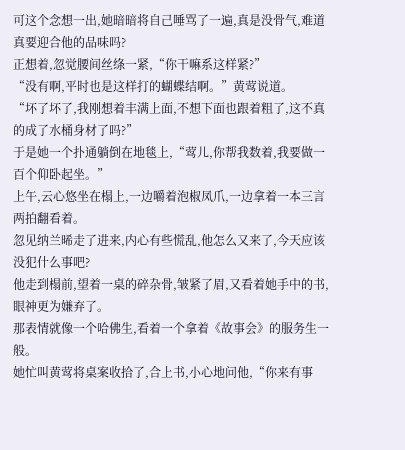可这个念想一出,她暗暗将自己唾骂了一遍,真是没骨气,难道真要迎合他的品味吗?
正想着,忽觉腰间丝绦一紧,“你干嘛系这样紧?”
“没有啊,平时也是这样打的蝴蝶结啊。”黄莺说道。
“坏了坏了,我刚想着丰满上面,不想下面也跟着粗了,这不真的成了水桶身材了吗?”
于是她一个扑通躺倒在地毯上,“莺儿,你帮我数着,我要做一百个仰卧起坐。”
上午,云心悠坐在榻上,一边嚼着泡椒凤爪,一边拿着一本三言两拍翻看着。
忽见纳兰晞走了进来,内心有些慌乱,他怎么又来了,今天应该没犯什么事吧?
他走到榻前,望着一桌的碎杂骨,皱紧了眉,又看着她手中的书,眼神更为嫌弃了。
那表情就像一个哈佛生,看着一个拿着《故事会》的服务生一般。
她忙叫黄莺将桌案收拾了,合上书,小心地问他,“你来有事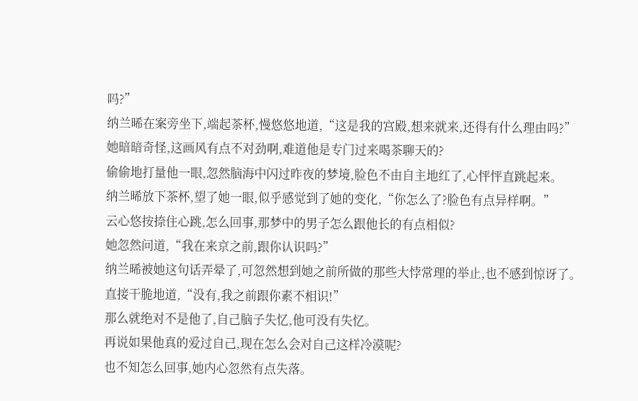吗?”
纳兰晞在案旁坐下,端起茶杯,慢悠悠地道,“这是我的宫殿,想来就来,还得有什么理由吗?”
她暗暗奇怪,这画风有点不对劲啊,难道他是专门过来喝茶聊天的?
偷偷地打量他一眼,忽然脑海中闪过昨夜的梦境,脸色不由自主地红了,心怦怦直跳起来。
纳兰晞放下茶杯,望了她一眼,似乎感觉到了她的变化,“你怎么了?脸色有点异样啊。”
云心悠按捺住心跳,怎么回事,那梦中的男子怎么跟他长的有点相似?
她忽然问道,“我在来京之前,跟你认识吗?”
纳兰晞被她这句话弄晕了,可忽然想到她之前所做的那些大悖常理的举止,也不感到惊讶了。
直接干脆地道,“没有,我之前跟你素不相识!”
那么就绝对不是他了,自己脑子失忆,他可没有失忆。
再说如果他真的爱过自己,现在怎么会对自己这样冷漠呢?
也不知怎么回事,她内心忽然有点失落。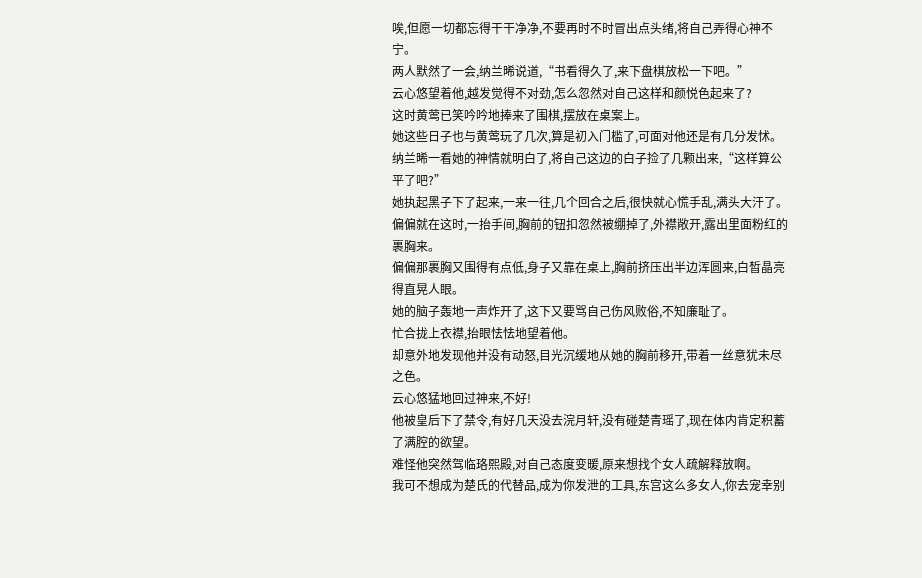唉,但愿一切都忘得干干净净,不要再时不时冒出点头绪,将自己弄得心神不宁。
两人默然了一会,纳兰晞说道,“书看得久了,来下盘棋放松一下吧。”
云心悠望着他,越发觉得不对劲,怎么忽然对自己这样和颜悦色起来了?
这时黄莺已笑吟吟地捧来了围棋,摆放在桌案上。
她这些日子也与黄莺玩了几次,算是初入门槛了,可面对他还是有几分发怵。
纳兰晞一看她的神情就明白了,将自己这边的白子捡了几颗出来,“这样算公平了吧?”
她执起黑子下了起来,一来一往,几个回合之后,很快就心慌手乱,满头大汗了。
偏偏就在这时,一抬手间,胸前的钮扣忽然被绷掉了,外襟敞开,露出里面粉红的裹胸来。
偏偏那裹胸又围得有点低,身子又靠在桌上,胸前挤压出半边浑圆来,白晳晶亮得直晃人眼。
她的脑子轰地一声炸开了,这下又要骂自己伤风败俗,不知廉耻了。
忙合拢上衣襟,抬眼怯怯地望着他。
却意外地发现他并没有动怒,目光沉缓地从她的胸前移开,带着一丝意犹未尽之色。
云心悠猛地回过神来,不好!
他被皇后下了禁令,有好几天没去浣月轩,没有碰楚青瑶了,现在体内肯定积蓄了满腔的欲望。
难怪他突然驾临珞熙殿,对自己态度变暖,原来想找个女人疏解释放啊。
我可不想成为楚氏的代替品,成为你发泄的工具,东宫这么多女人,你去宠幸别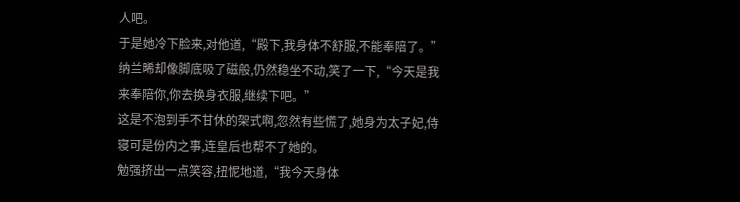人吧。
于是她冷下脸来,对他道,“殿下,我身体不舒服,不能奉陪了。”
纳兰晞却像脚底吸了磁般,仍然稳坐不动,笑了一下,“今天是我来奉陪你,你去换身衣服,继续下吧。”
这是不泡到手不甘休的架式啊,忽然有些慌了,她身为太子妃,侍寝可是份内之事,连皇后也帮不了她的。
勉强挤出一点笑容,扭怩地道,“我今天身体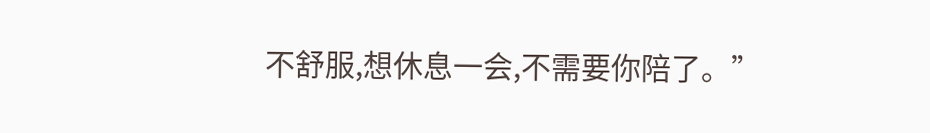不舒服,想休息一会,不需要你陪了。”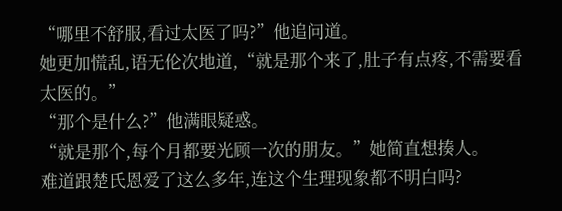“哪里不舒服,看过太医了吗?”他追问道。
她更加慌乱,语无伦次地道,“就是那个来了,肚子有点疼,不需要看太医的。”
“那个是什么?”他满眼疑惑。
“就是那个,每个月都要光顾一次的朋友。”她简直想揍人。
难道跟楚氏恩爱了这么多年,连这个生理现象都不明白吗?